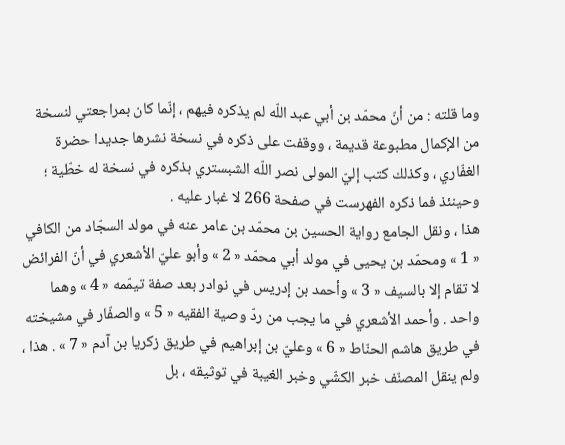وما قلته : من أنّ محمّد بن أبي عبد اللّه لم يذكره فيهم ، إنّما كان بمراجعتي لنسخة من الإكمال مطبوعة قديمة ، ووقفت على ذكره في نسخة نشرها جديدا حضرة الغفّاري ، وكذلك كتب إليّ المولى نصر اللّه الشبستري بذكره في نسخة له خطّية ؛ وحينئذ فما ذكره الفهرست في صفحة 266 لا غبار عليه .
هذا ، ونقل الجامع رواية الحسين بن محمّد بن عامر عنه في مولد السجّاد من الكافي « 1 » ومحمّد بن يحيى في مولد أبي محمّد « 2 » وأبو عليّ الأشعري في أنّ الفرائض لا تقام إلا بالسيف « 3 » وأحمد بن إدريس في نوادر بعد صفة تيمّمه « 4 » وهما واحد . وأحمد الأشعري في ما يجب من ردّ وصية الفقيه « 5 » والصفّار في مشيخته في طريق هاشم الحنّاط « 6 » وعليّ بن إبراهيم في طريق زكريا بن آدم « 7 » . هذا ، ولم ينقل المصنّف خبر الكشّي وخبر الغيبة في توثيقه ، بل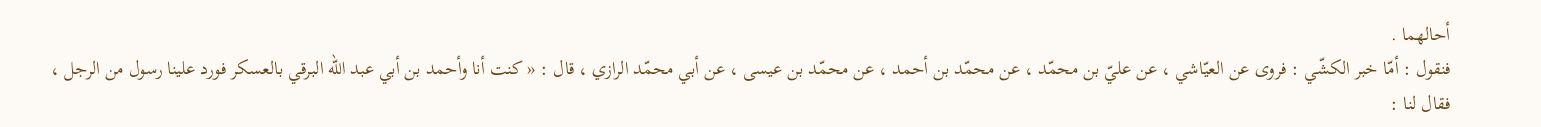أحالهما .
فنقول : أمّا خبر الكشّي : فروى عن العيّاشي ، عن عليّ بن محمّد ، عن محمّد بن أحمد ، عن محمّد بن عيسى ، عن أبي محمّد الرازي ، قال : « كنت أنا وأحمد بن أبي عبد اللّه البرقي بالعسكر فورد علينا رسول من الرجل ، فقال لنا :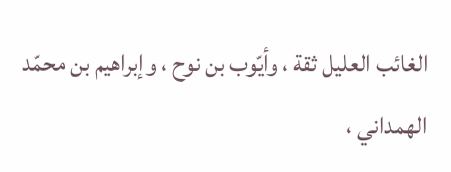الغائب العليل ثقة ، وأيّوب بن نوح ، وإبراهيم بن محمّد الهمداني ،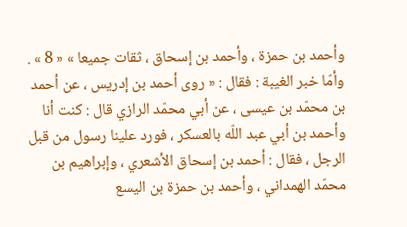وأحمد بن حمزة ، وأحمد بن إسحاق ، ثقات جميعا » « 8 » .
وأمّا خبر الغيبة : فقال : « روى أحمد بن إدريس ، عن أحمد بن محمّد بن عيسى ، عن أبي محمّد الرازي قال : كنت أنا وأحمد بن أبي عبد اللّه بالعسكر ، فورد علينا رسول من قبل الرجل ، فقال : أحمد بن إسحاق الأشعري ، وإبراهيم بن محمّد الهمداني ، وأحمد بن حمزة بن اليسع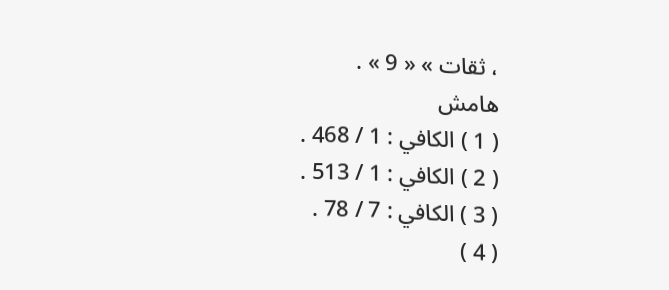، ثقات » « 9 » .
هامش
( 1 ) الكافي : 1 / 468 .
( 2 ) الكافي : 1 / 513 .
( 3 ) الكافي : 7 / 78 .
( 4 )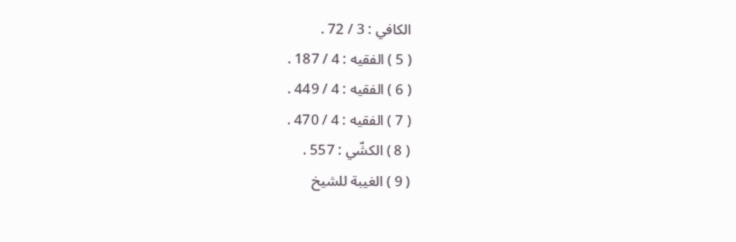الكافي : 3 / 72 .
( 5 ) الفقيه : 4 / 187 .
( 6 ) الفقيه : 4 / 449 .
( 7 ) الفقيه : 4 / 470 .
( 8 ) الكشّي : 557 .
( 9 ) الغيبة للشيخ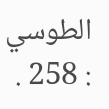الطوسي : 258 .